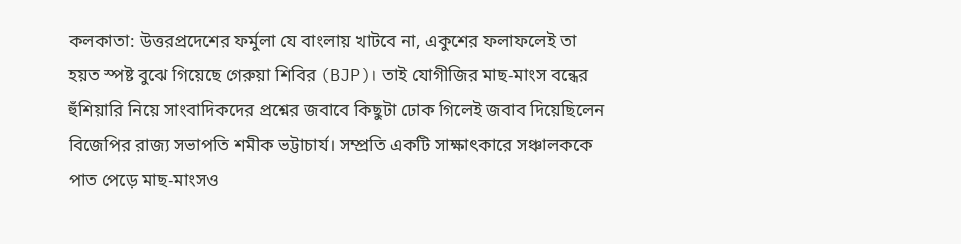কলকাতা: উত্তরপ্রদেশের ফর্মুলা যে বাংলায় খাটবে না, একুশের ফলাফলেই তা হয়ত স্পষ্ট বুঝে গিয়েছে গেরুয়া শিবির (BJP)। তাই যোগীজির মাছ-মাংস বন্ধের হুঁশিয়ারি নিয়ে সাংবাদিকদের প্রশ্নের জবাবে কিছুটা ঢোক গিলেই জবাব দিয়েছিলেন বিজেপির রাজ্য সভাপতি শমীক ভট্টাচার্য। সম্প্রতি একটি সাক্ষাৎকারে সঞ্চালককে পাত পেড়ে মাছ-মাংসও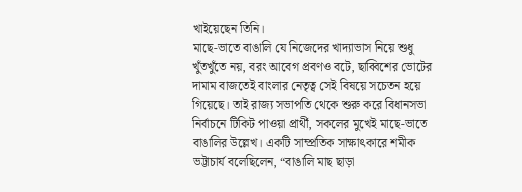খাইয়েছেন তিনি।
মাছে-ভাতে বাঙালি যে নিজেদের খাদ্যাভাস নিয়ে শুধু খুঁতখুঁতে নয়, বরং আবেগ প্রবণও বটে, ছাব্বিশের ভোটের দামাম বাজতেই বাংলার নেতৃত্ব সেই বিষয়ে সচেতন হয়ে গিয়েছে। তাই রাজ্য সভাপতি থেকে শুরু করে বিধানসভা নির্বাচনে টিকিট পাওয়া প্রার্থী, সকলের মুখেই মাছে-ভাতে বাঙালির উল্লেখ। একটি সাম্প্রতিক সাক্ষাৎকারে শমীক ভট্টাচার্য বলেছিলেন, “বাঙালি মাছ ছাড়া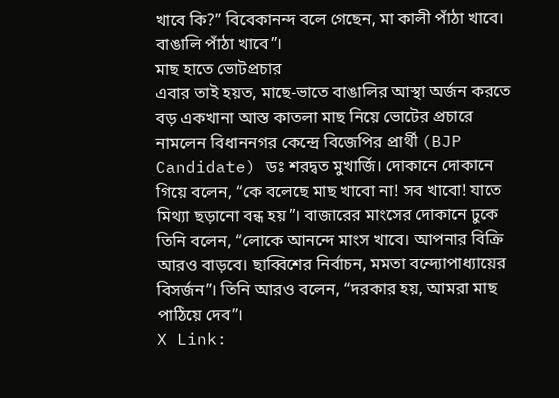খাবে কি?” বিবেকানন্দ বলে গেছেন, মা কালী পাঁঠা খাবে। বাঙালি পাঁঠা খাবে”।
মাছ হাতে ভোটপ্রচার
এবার তাই হয়ত, মাছে-ভাতে বাঙালির আস্থা অর্জন করতে বড় একখানা আস্ত কাতলা মাছ নিয়ে ভোটের প্রচারে নামলেন বিধাননগর কেন্দ্রে বিজেপির প্রার্থী (BJP Candidate) ডঃ শরদ্বত মুখার্জি। দোকানে দোকানে গিয়ে বলেন, “কে বলেছে মাছ খাবো না! সব খাবো! যাতে মিথ্যা ছড়ানো বন্ধ হয়”। বাজারের মাংসের দোকানে ঢুকে তিনি বলেন, “লোকে আনন্দে মাংস খাবে। আপনার বিক্রি আরও বাড়বে। ছাব্বিশের নির্বাচন, মমতা বন্দ্যোপাধ্যায়ের বিসর্জন”। তিনি আরও বলেন, “দরকার হয়, আমরা মাছ পাঠিয়ে দেব”।
X Link: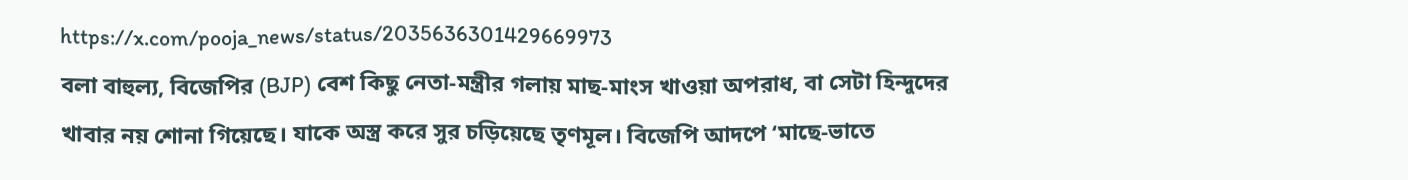https://x.com/pooja_news/status/2035636301429669973
বলা বাহুল্য, বিজেপির (BJP) বেশ কিছু নেতা-মন্ত্রীর গলায় মাছ-মাংস খাওয়া অপরাধ, বা সেটা হিন্দুদের খাবার নয় শোনা গিয়েছে। যাকে অস্ত্র করে সুর চড়িয়েছে তৃণমূল। বিজেপি আদপে ‘মাছে-ভাতে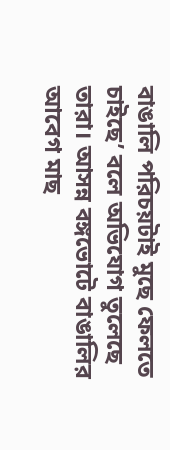বাঙালি পরিচয়টাই মুছে ফেলতে চাইছে’ বলে অভিযোগ তুলেছে তারা। আসন্ন বঙ্গভোটে বাঙালির আবেগ মাছ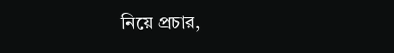নিয়ে প্রচার,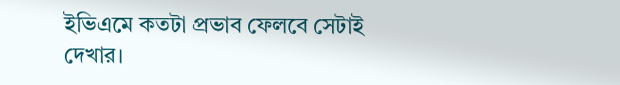ইভিএমে কতটা প্রভাব ফেলবে সেটাই দেখার।